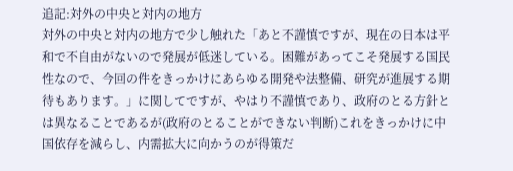追記:対外の中央と対内の地方
対外の中央と対内の地方で少し触れた「あと不謹慎ですが、現在の日本は平和で不自由がないので発展が低迷している。困難があってこそ発展する国民性なので、今回の件をきっかけにあらゆる開発や法整備、研究が進展する期待もあります。」に関してですが、やはり不謹慎であり、政府のとる方針とは異なることであるが(政府のとることができない判断)これをきっかけに中国依存を減らし、内需拡大に向かうのが得策だ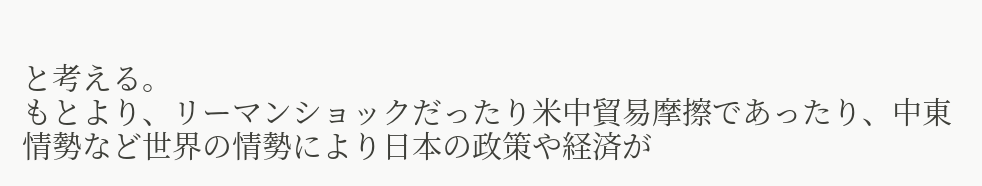と考える。
もとより、リーマンショックだったり米中貿易摩擦であったり、中東情勢など世界の情勢により日本の政策や経済が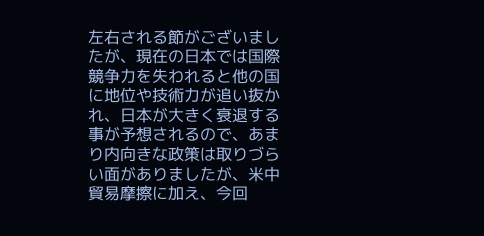左右される節がございましたが、現在の日本では国際競争力を失われると他の国に地位や技術力が追い抜かれ、日本が大きく衰退する事が予想されるので、あまり内向きな政策は取りづらい面がありましたが、米中貿易摩擦に加え、今回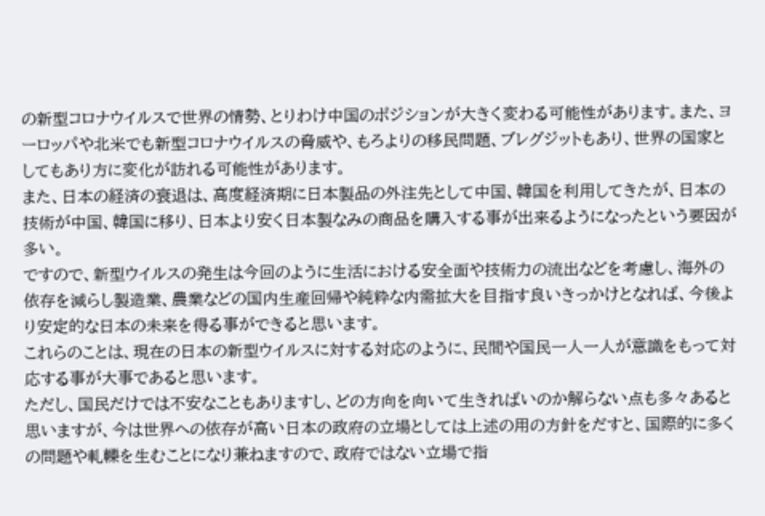の新型コロナウイルスで世界の情勢、とりわけ中国のポジションが大きく変わる可能性があります。また、ヨーロッパや北米でも新型コロナウイルスの脅威や、もろよりの移民問題、ブレグジットもあり、世界の国家としてもあり方に変化が訪れる可能性があります。
また、日本の経済の衰退は、高度経済期に日本製品の外注先として中国、韓国を利用してきたが、日本の技術が中国、韓国に移り、日本より安く日本製なみの商品を購入する事が出来るようになったという要因が多い。
ですので、新型ウイルスの発生は今回のように生活における安全面や技術力の流出などを考慮し、海外の依存を減らし製造業、農業などの国内生産回帰や純粋な内需拡大を目指す良いきっかけとなれば、今後より安定的な日本の未来を得る事ができると思います。
これらのことは、現在の日本の新型ウイルスに対する対応のように、民間や国民一人一人が意識をもって対応する事が大事であると思います。
ただし、国民だけでは不安なこともありますし、どの方向を向いて生きればいのか解らない点も多々あると思いますが、今は世界への依存が高い日本の政府の立場としては上述の用の方針をだすと、国際的に多くの問題や軋轢を生むことになり兼ねますので、政府ではない立場で指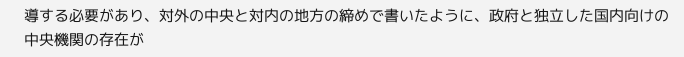導する必要があり、対外の中央と対内の地方の締めで書いたように、政府と独立した国内向けの中央機関の存在が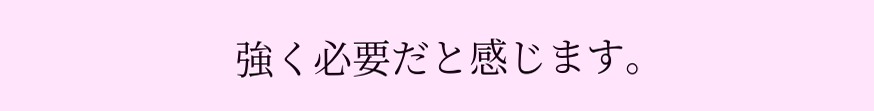強く必要だと感じます。